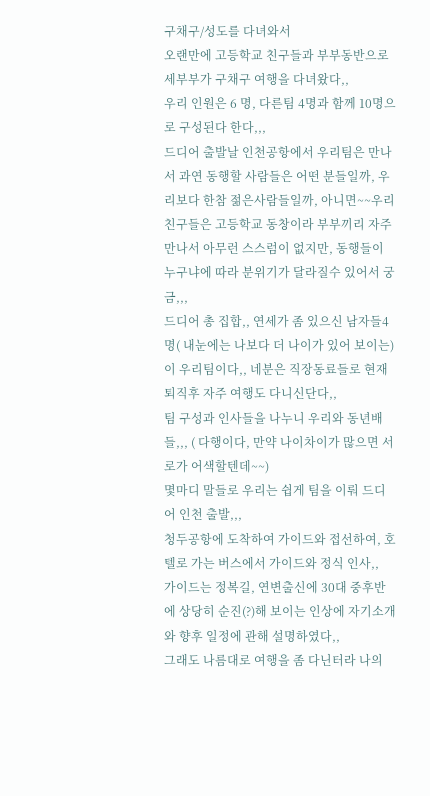구채구/성도를 다녀와서
오랜만에 고등학교 친구들과 부부동반으로 세부부가 구채구 여행을 다녀왔다,,
우리 인원은 6 명, 다른팀 4명과 함께 10명으로 구성된다 한다,,,
드디어 출발날 인천공항에서 우리팀은 만나서 과연 동행할 사람들은 어떤 분들일까, 우리보다 한참 젊은사람들일까, 아니면~~우리친구들은 고등학교 동창이라 부부끼리 자주 만나서 아무런 스스럼이 없지만, 동행들이 누구냐에 따라 분위기가 달라질수 있어서 궁금,,,
드디어 총 집합,, 연세가 좀 있으신 남자들4명( 내눈에는 나보다 더 나이가 있어 보이는)이 우리팀이다,, 네분은 직장동료들로 현재 퇴직후 자주 여행도 다니신단다,,
팀 구성과 인사들을 나누니 우리와 동년배들,,, ( 다행이다, 만약 나이차이가 많으면 서로가 어색할텐데~~)
몇마디 말들로 우리는 쉽게 팀을 이뤄 드디어 인천 출발,,,
청두공항에 도착하여 가이드와 접선하여, 호텔로 가는 버스에서 가이드와 정식 인사,,
가이드는 정복길, 연변출신에 30대 중후반에 상당히 순진(?)해 보이는 인상에 자기소개와 향후 일정에 관해 설명하였다,,
그래도 나름대로 여행을 좀 다닌터라 나의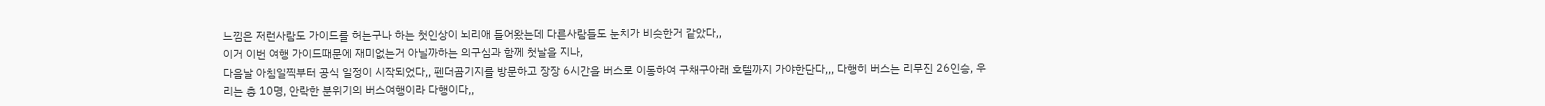느낌은 저런사람도 가이드를 허는구나 하는 첫인상이 뇌리애 들어왔는데 다른사람들도 눈치가 비슷한거 같았다,,
이거 이번 여행 가이드때문에 재미없는거 아닐까하는 의구심과 함께 첫날을 지나,
다음날 아침일찍부터 공식 일정이 시작되었다,, 펜더곰기지를 방문하고 장장 6시간을 버스로 이동하여 구채구아래 호텔까지 가야한단다,,, 다행히 버스는 리무진 26인승, 우리는 총 10명, 안락한 분위기의 버스여행이라 다행이다,,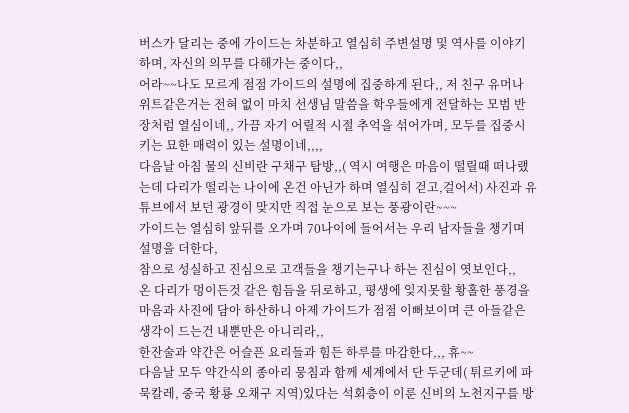버스가 달리는 중에 가이드는 차분하고 열심히 주변설명 및 역사를 이야기하며, 자신의 의무를 다해가는 중이다,,
어라~~나도 모르게 점점 가이드의 설명에 집중하게 된다,, 저 친구 유머나 위트같은거는 전혀 없이 마치 선생님 말씀을 학우들에게 전달하는 모범 반장처럼 열심이네,, 가끔 자기 어릴적 시절 추억을 섞어가며, 모두를 집중시키는 묘한 매력이 있는 설명이네,,,,
다음날 아침 물의 신비란 구채구 탐방,,( 역시 여행은 마음이 떨릴때 떠나랬는데 다리가 떨리는 나이에 온건 아닌가 하며 열심히 걷고,걸어서) 사진과 유튜브에서 보던 광경이 맞지만 직접 눈으로 보는 풍광이란~~~
가이드는 열심히 앞뒤를 오가며 70나이에 들어서는 우리 남자들을 챙기며 설명을 더한다,
참으로 성실하고 진심으로 고객들을 챙기는구나 하는 진심이 엿보인다,,
온 다리가 멍이든것 같은 힘듬을 뒤로하고, 평생에 잊지못할 황홀한 풍경을 마음과 사진에 담아 하산하니 아제 가이드가 점점 이뻐보이며 큰 아들같은 생각이 드는건 내뿐만은 아니리라,,
한잔술과 약간은 어슬픈 요리들과 힘든 하루를 마감한다,,, 휴~~
다음날 모두 약간식의 종아리 뭉침과 함께 세계에서 단 두군데( 튀르키에 파묵칼레, 중국 황룡 오채구 지역)있다는 석회층이 이룬 신비의 노천지구를 방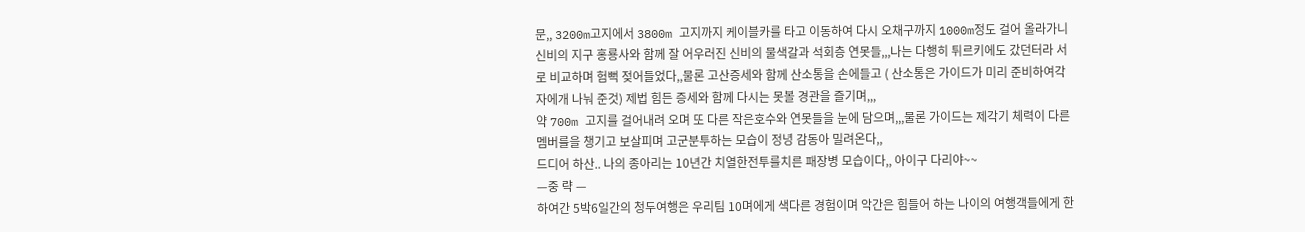문,, 3200m고지에서 3800m 고지까지 케이블카를 타고 이동하여 다시 오채구까지 1000m정도 걸어 올라가니 신비의 지구 홍룡사와 함께 잘 어우러진 신비의 물색갈과 석회층 연못들,,,나는 다행히 튀르키에도 갔던터라 서로 비교하며 험뻑 젖어들었다,,물론 고산증세와 함께 산소통을 손에들고 ( 산소통은 가이드가 미리 준비하여각자에개 나눠 준것) 제법 힘든 증세와 함께 다시는 못볼 경관을 즐기며,,,
약 700m 고지를 걸어내려 오며 또 다른 작은호수와 연못들을 눈에 담으며,,,물론 가이드는 제각기 체력이 다른 멤버를을 챙기고 보살피며 고군분투하는 모습이 정녕 감동아 밀려온다,,
드디어 하산.. 나의 종아리는 10년간 치열한전투를치른 패장병 모습이다,, 아이구 다리야~~
—중 략 —
하여간 5박6일간의 청두여행은 우리팀 10며에게 색다른 경험이며 악간은 힘들어 하는 나이의 여행객들에게 한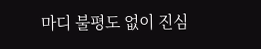마디 불평도 없이 진심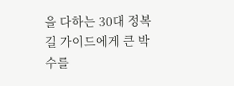을 다하는 30대 정복길 가이드에게 큰 박수를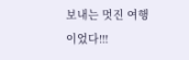보내는 멋진 여행이었다!!!